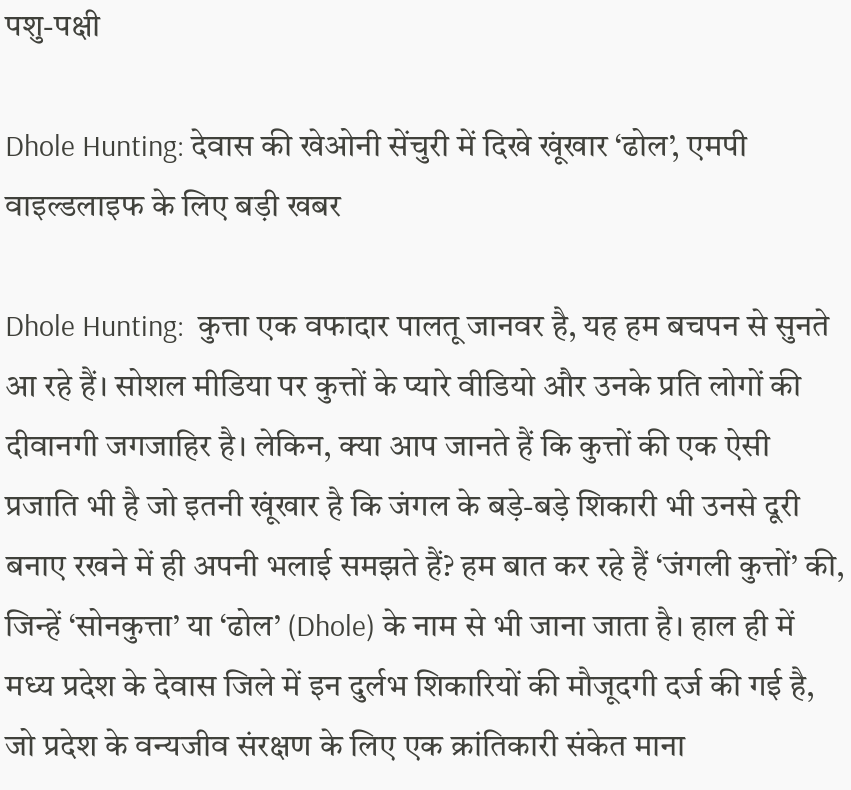पशु-पक्षी

Dhole Hunting: देवास की खेओनी सेंचुरी में दिखे खूंखार ‘ढोल’, एमपी वाइल्डलाइफ के लिए बड़ी खबर

Dhole Hunting:  कुत्ता एक वफादार पालतू जानवर है, यह हम बचपन से सुनते आ रहे हैं। सोशल मीडिया पर कुत्तों के प्यारे वीडियो और उनके प्रति लोगों की दीवानगी जगजाहिर है। लेकिन, क्या आप जानते हैं कि कुत्तों की एक ऐसी प्रजाति भी है जो इतनी खूंखार है कि जंगल के बड़े-बड़े शिकारी भी उनसे दूरी बनाए रखने में ही अपनी भलाई समझते हैं? हम बात कर रहे हैं ‘जंगली कुत्तों’ की, जिन्हें ‘सोनकुत्ता’ या ‘ढोल’ (Dhole) के नाम से भी जाना जाता है। हाल ही में मध्य प्रदेश के देवास जिले में इन दुर्लभ शिकारियों की मौजूदगी दर्ज की गई है, जो प्रदेश के वन्यजीव संरक्षण के लिए एक क्रांतिकारी संकेत माना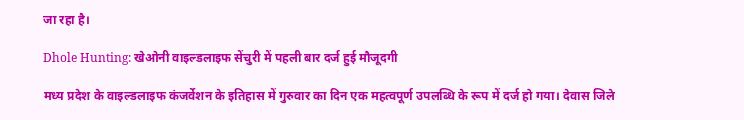जा रहा है।

Dhole Hunting: खेओनी वाइल्डलाइफ सेंचुरी में पहली बार दर्ज हुई मौजूदगी

मध्य प्रदेश के वाइल्डलाइफ कंजर्वेशन के इतिहास में गुरुवार का दिन एक महत्वपूर्ण उपलब्धि के रूप में दर्ज हो गया। देवास जिले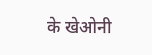के खेओनी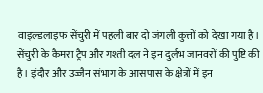वाइल्डलाइफ सेंचुरी में पहली बार दो जंगली कुत्तों को देखा गया है। सेंचुरी के कैमरा ट्रैप और गश्ती दल ने इन दुर्लभ जानवरों की पुष्टि की है। इंदौर और उज्जैन संभाग के आसपास के क्षेत्रों में इन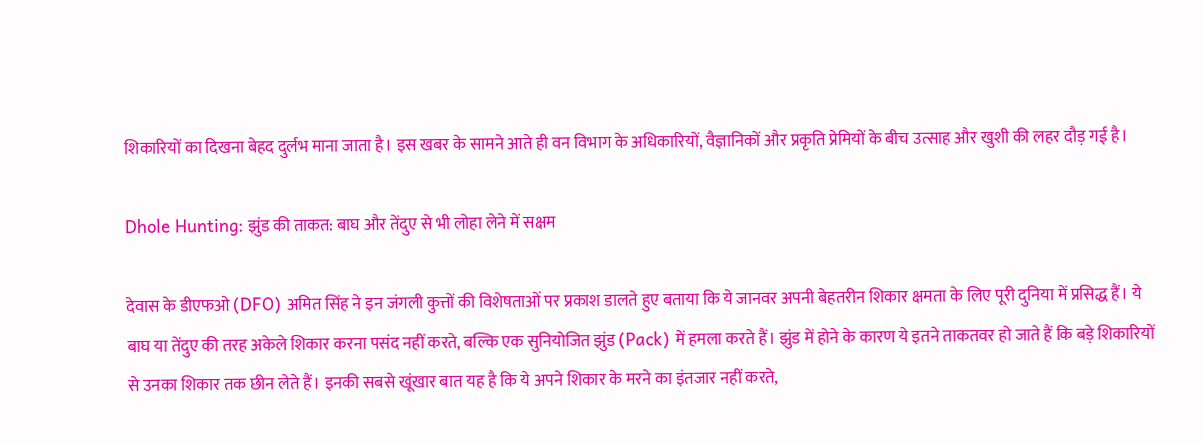शिकारियों का दिखना बेहद दुर्लभ माना जाता है। इस खबर के सामने आते ही वन विभाग के अधिकारियों, वैज्ञानिकों और प्रकृति प्रेमियों के बीच उत्साह और खुशी की लहर दौड़ गई है।

Dhole Hunting: झुंड की ताकत: बाघ और तेंदुए से भी लोहा लेने में सक्षम

देवास के डीएफओ (DFO) अमित सिंह ने इन जंगली कुत्तों की विशेषताओं पर प्रकाश डालते हुए बताया कि ये जानवर अपनी बेहतरीन शिकार क्षमता के लिए पूरी दुनिया में प्रसिद्ध हैं। ये बाघ या तेंदुए की तरह अकेले शिकार करना पसंद नहीं करते, बल्कि एक सुनियोजित झुंड (Pack) में हमला करते हैं। झुंड में होने के कारण ये इतने ताकतवर हो जाते हैं कि बड़े शिकारियों से उनका शिकार तक छीन लेते हैं। इनकी सबसे खूंखार बात यह है कि ये अपने शिकार के मरने का इंतजार नहीं करते,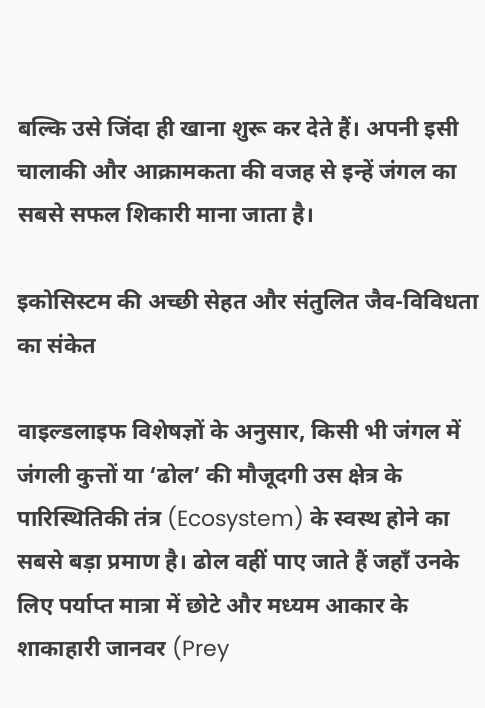बल्कि उसे जिंदा ही खाना शुरू कर देते हैं। अपनी इसी चालाकी और आक्रामकता की वजह से इन्हें जंगल का सबसे सफल शिकारी माना जाता है।

इकोसिस्टम की अच्छी सेहत और संतुलित जैव-विविधता का संकेत

वाइल्डलाइफ विशेषज्ञों के अनुसार, किसी भी जंगल में जंगली कुत्तों या ‘ढोल’ की मौजूदगी उस क्षेत्र के पारिस्थितिकी तंत्र (Ecosystem) के स्वस्थ होने का सबसे बड़ा प्रमाण है। ढोल वहीं पाए जाते हैं जहाँ उनके लिए पर्याप्त मात्रा में छोटे और मध्यम आकार के शाकाहारी जानवर (Prey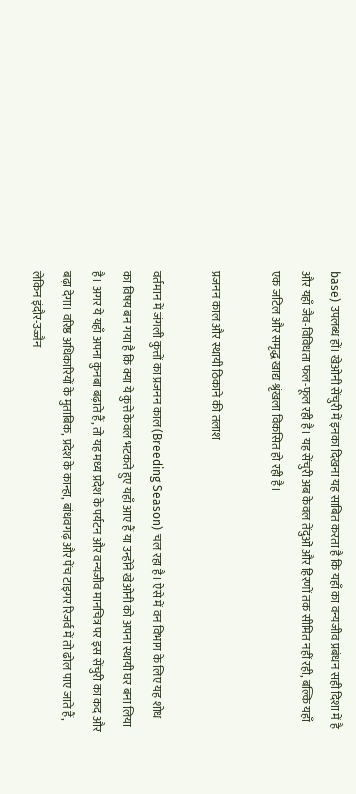base) उपलब्ध हों। खेओनी सेंचुरी में इनका दिखना यह साबित करता है कि यहाँ का वन्यजीव प्रबंधन सही दिशा में है और यहाँ जैव-विविधता फल-फूल रही है। यह सेंचुरी अब केवल तेंदुओं और हिरणों तक सीमित नहीं रही, बल्कि यहाँ एक जटिल और समृद्ध खाद्य श्रृंखला विकसित हो रही है।

प्रजनन काल और स्थायी ठिकाने की तलाश

वर्तमान में जंगली कुत्तों का प्रजनन काल (Breeding Season) चल रहा है। ऐसे में वन विभाग के लिए यह शोध का विषय बन गया है कि क्या ये कुत्ते केवल भटकते हुए यहाँ आए हैं या उन्होंने खेओनी को अपना स्थायी घर बना लिया है। अगर ये यहाँ अपना कुनबा बढ़ाते हैं, तो यह मध्य प्रदेश के पर्यटन और वन्यजीव मानचित्र पर इस सेंचुरी का कद और बढ़ा देगा। वरिष्ठ अधिकारियों के मुताबिक, प्रदेश के कान्हा, बांधवगढ़ और पेंच टाइगर रिजर्व में तो ढोल पाए जाते हैं, लेकिन इंदौर-उज्जैन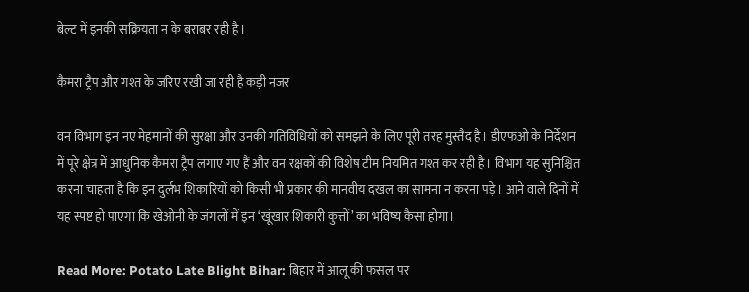बेल्ट में इनकी सक्रियता न के बराबर रही है।

कैमरा ट्रैप और गश्त के जरिए रखी जा रही है कड़ी नजर

वन विभाग इन नए मेहमानों की सुरक्षा और उनकी गतिविधियों को समझने के लिए पूरी तरह मुस्तैद है। डीएफओ के निर्देशन में पूरे क्षेत्र में आधुनिक कैमरा ट्रैप लगाए गए हैं और वन रक्षकों की विशेष टीम नियमित गश्त कर रही है। विभाग यह सुनिश्चित करना चाहता है कि इन दुर्लभ शिकारियों को किसी भी प्रकार की मानवीय दखल का सामना न करना पड़े। आने वाले दिनों में यह स्पष्ट हो पाएगा कि खेओनी के जंगलों में इन ‘खूंखार शिकारी कुत्तों’ का भविष्य कैसा होगा।

Read More: Potato Late Blight Bihar: बिहार में आलू की फसल पर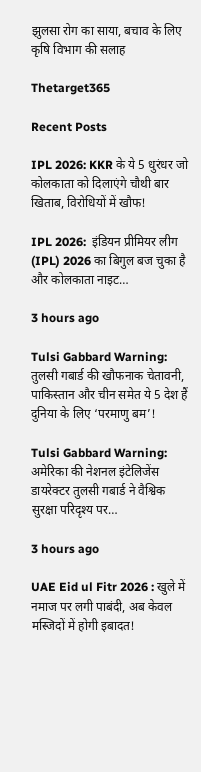झुलसा रोग का साया, बचाव के लिए कृषि विभाग की सलाह

Thetarget365

Recent Posts

IPL 2026: KKR के ये 5 धुरंधर जो कोलकाता को दिलाएंगे चौथी बार खिताब, विरोधियों में खौफ!

IPL 2026:  इंडियन प्रीमियर लीग (IPL) 2026 का बिगुल बज चुका है और कोलकाता नाइट…

3 hours ago

Tulsi Gabbard Warning: तुलसी गबार्ड की खौफनाक चेतावनी, पाकिस्तान और चीन समेत ये 5 देश हैं दुनिया के लिए ‘परमाणु बम’!

Tulsi Gabbard Warning: अमेरिका की नेशनल इंटेलिजेंस डायरेक्टर तुलसी गबार्ड ने वैश्विक सुरक्षा परिदृश्य पर…

3 hours ago

UAE Eid ul Fitr 2026 : खुले में नमाज पर लगी पाबंदी, अब केवल मस्जिदों में होगी इबादत!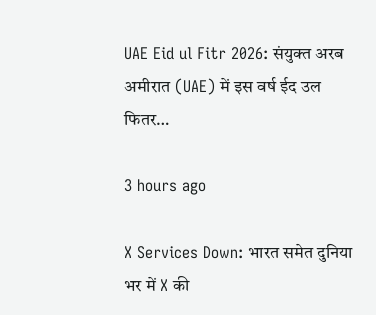UAE Eid ul Fitr 2026: संयुक्त अरब अमीरात (UAE) में इस वर्ष ईद उल फितर…

3 hours ago

X Services Down: भारत समेत दुनिया भर में X की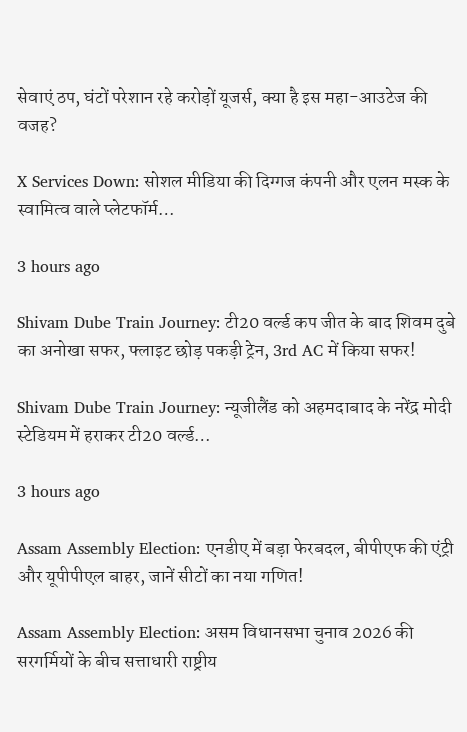सेवाएं ठप, घंटों परेशान रहे करोड़ों यूजर्स, क्या है इस महा-आउटेज की वजह?

X Services Down: सोशल मीडिया की दिग्गज कंपनी और एलन मस्क के स्वामित्व वाले प्लेटफॉर्म…

3 hours ago

Shivam Dube Train Journey: टी20 वर्ल्ड कप जीत के बाद शिवम दुबे का अनोखा सफर, फ्लाइट छोड़ पकड़ी ट्रेन, 3rd AC में किया सफर!

Shivam Dube Train Journey: न्यूजीलैंड को अहमदाबाद के नरेंद्र मोदी स्टेडियम में हराकर टी20 वर्ल्ड…

3 hours ago

Assam Assembly Election: एनडीए में बड़ा फेरबदल, बीपीएफ की एंट्री और यूपीपीएल बाहर, जानें सीटों का नया गणित!

Assam Assembly Election: असम विधानसभा चुनाव 2026 की सरगर्मियों के बीच सत्ताधारी राष्ट्रीय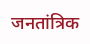जनतांत्रिक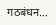गठबंधन…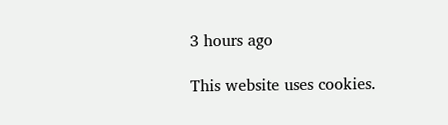3 hours ago

This website uses cookies.